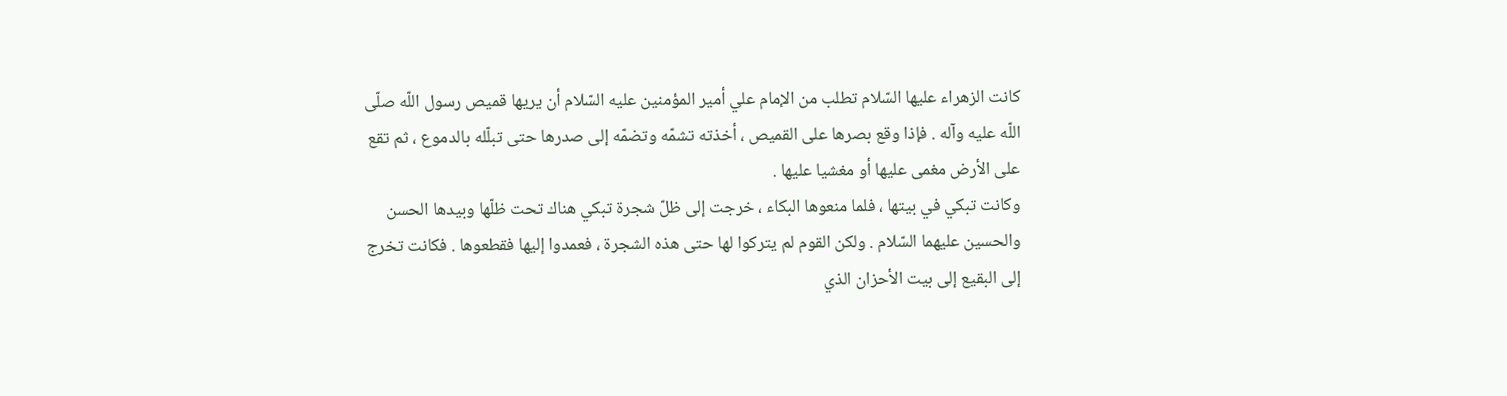كانت الزهراء عليها السّلام تطلب من الإمام علي أمير المؤمنين عليه السّلام أن يريها قميص رسول اللّه صلّى اللّه عليه وآله . فإذا وقع بصرها على القميص ، أخذته تشمّه وتضمّه إلى صدرها حتى تبلّله بالدموع ، ثم تقع على الأرض مغمى عليها أو مغشيا عليها .
وكانت تبكي في بيتها ، فلما منعوها البكاء ، خرجت إلى ظلّ شجرة تبكي هناك تحت ظلّها وبيدها الحسن والحسين عليهما السّلام . ولكن القوم لم يتركوا لها حتى هذه الشجرة ، فعمدوا إليها فقطعوها . فكانت تخرج إلى البقيع إلى بيت الأحزان الذي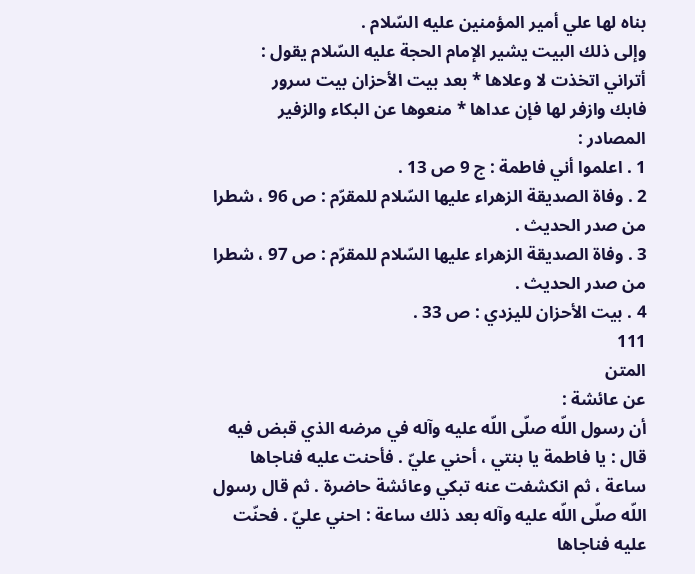بناه لها علي أمير المؤمنين عليه السّلام .
وإلى ذلك البيت يشير الإمام الحجة عليه السّلام يقول :
أتراني اتخذت لا وعلاها * بعد بيت الأحزان بيت سرور
فابك وازفر لها فإن عداها * منعوها عن البكاء والزفير
المصادر :
1 . اعلموا أني فاطمة : ج 9 ص 13 .
2 . وفاة الصديقة الزهراء عليها السّلام للمقرّم : ص 96 ، شطرا من صدر الحديث .
3 . وفاة الصديقة الزهراء عليها السّلام للمقرّم : ص 97 ، شطرا من صدر الحديث .
4 . بيت الأحزان لليزدي : ص 33 .
111
المتن
عن عائشة :
أن رسول اللّه صلّى اللّه عليه وآله في مرضه الذي قبض فيه قال : يا فاطمة يا بنتي ، أحني عليّ . فأحنت عليه فناجاها ساعة ، ثم انكشفت عنه تبكي وعائشة حاضرة . ثم قال رسول اللّه صلّى اللّه عليه وآله بعد ذلك ساعة : احني عليّ . فحنّت عليه فناجاها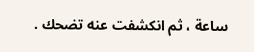ساعة ، ثم انكشفت عنه تضحك .